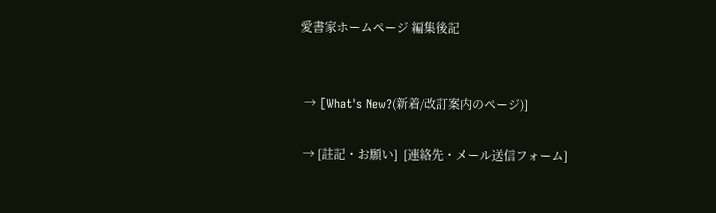愛書家ホームページ 編集後記


 → [What's New?(新着/改訂案内のページ)]

 → [註記・お願い]  [連絡先・メール送信フォーム]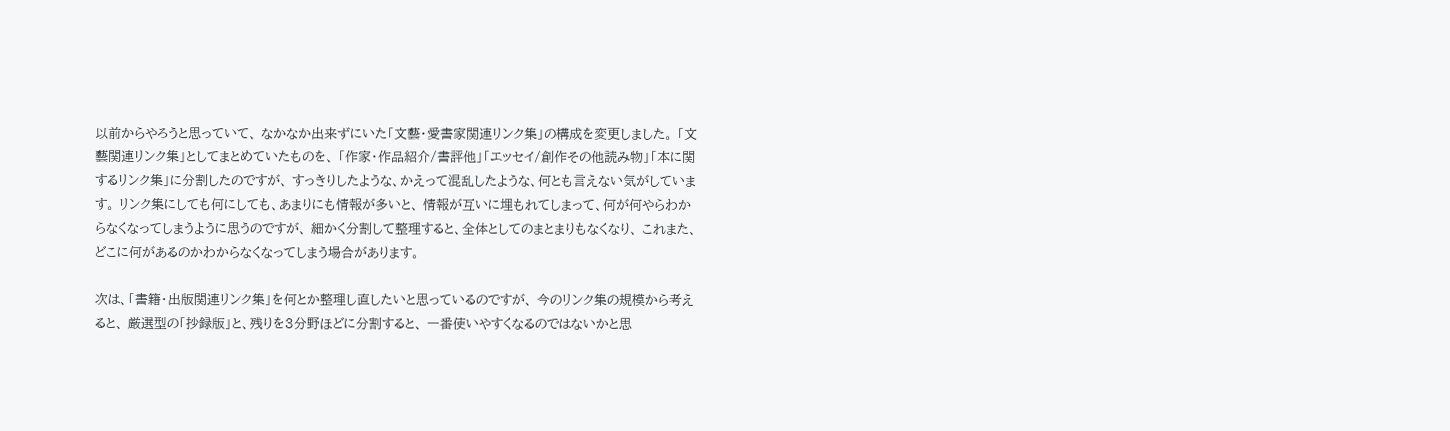以前からやろうと思っていて、 なかなか出来ずにいた「文藝・愛書家関連リンク集」の構成を変更しました。 「文藝関連リンク集」としてまとめていたものを、 「作家・作品紹介/書評他」「エッセイ/創作その他読み物」「本に関するリンク集」に分割したのですが、 すっきりしたような、かえって混乱したような、何とも言えない気がしています。 リンク集にしても何にしても、あまりにも情報が多いと、 情報が互いに埋もれてしまって、何が何やらわからなくなってしまうように思うのですが、 細かく分割して整理すると、全体としてのまとまりもなくなり、 これまた、どこに何があるのかわからなくなってしまう場合があります。

次は、「書籍・出版関連リンク集」を何とか整理し直したいと思っているのですが、 今のリンク集の規模から考えると、 厳選型の「抄録版」と、残りを3分野ほどに分割すると、 一番使いやすくなるのではないかと思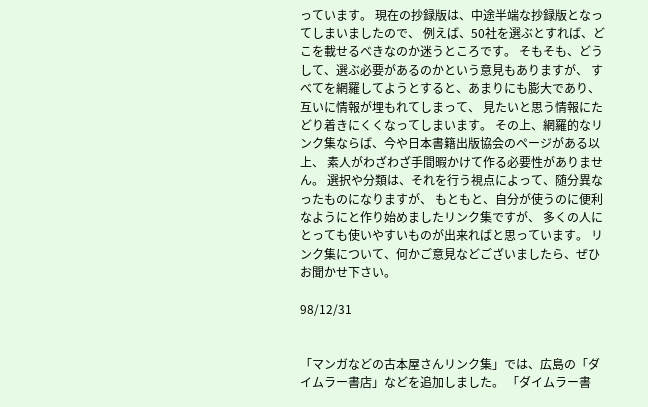っています。 現在の抄録版は、中途半端な抄録版となってしまいましたので、 例えば、50社を選ぶとすれば、どこを載せるべきなのか迷うところです。 そもそも、どうして、選ぶ必要があるのかという意見もありますが、 すべてを網羅してようとすると、あまりにも膨大であり、互いに情報が埋もれてしまって、 見たいと思う情報にたどり着きにくくなってしまいます。 その上、網羅的なリンク集ならば、今や日本書籍出版協会のページがある以上、 素人がわざわざ手間暇かけて作る必要性がありません。 選択や分類は、それを行う視点によって、随分異なったものになりますが、 もともと、自分が使うのに便利なようにと作り始めましたリンク集ですが、 多くの人にとっても使いやすいものが出来ればと思っています。 リンク集について、何かご意見などございましたら、ぜひお聞かせ下さい。

98/12/31


「マンガなどの古本屋さんリンク集」では、広島の「ダイムラー書店」などを追加しました。 「ダイムラー書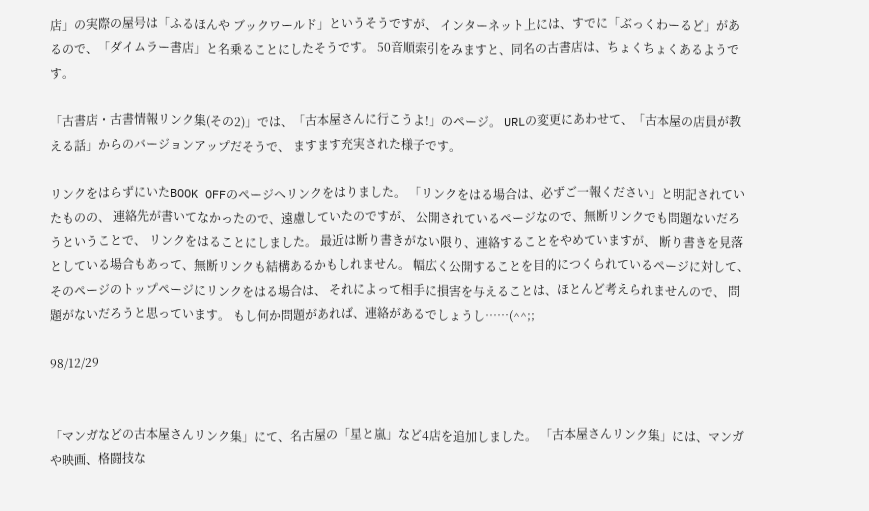店」の実際の屋号は「ふるほんや ブックワールド」というそうですが、 インターネット上には、すでに「ぶっくわーるど」があるので、「ダイムラー書店」と名乗ることにしたそうです。 50音順索引をみますと、同名の古書店は、ちょくちょくあるようです。

「古書店・古書情報リンク集(その2)」では、「古本屋さんに行こうよ!」のページ。 URLの変更にあわせて、「古本屋の店員が教える話」からのバージョンアップだそうで、 ますます充実された様子です。

リンクをはらずにいたBOOK OFFのページへリンクをはりました。 「リンクをはる場合は、必ずご一報ください」と明記されていたものの、 連絡先が書いてなかったので、遠慮していたのですが、 公開されているページなので、無断リンクでも問題ないだろうということで、 リンクをはることにしました。 最近は断り書きがない限り、連絡することをやめていますが、 断り書きを見落としている場合もあって、無断リンクも結構あるかもしれません。 幅広く公開することを目的につくられているページに対して、 そのページのトップページにリンクをはる場合は、 それによって相手に損害を与えることは、ほとんど考えられませんので、 問題がないだろうと思っています。 もし何か問題があれば、連絡があるでしょうし……(^^;;

98/12/29


「マンガなどの古本屋さんリンク集」にて、名古屋の「星と嵐」など4店を追加しました。 「古本屋さんリンク集」には、マンガや映画、格闘技な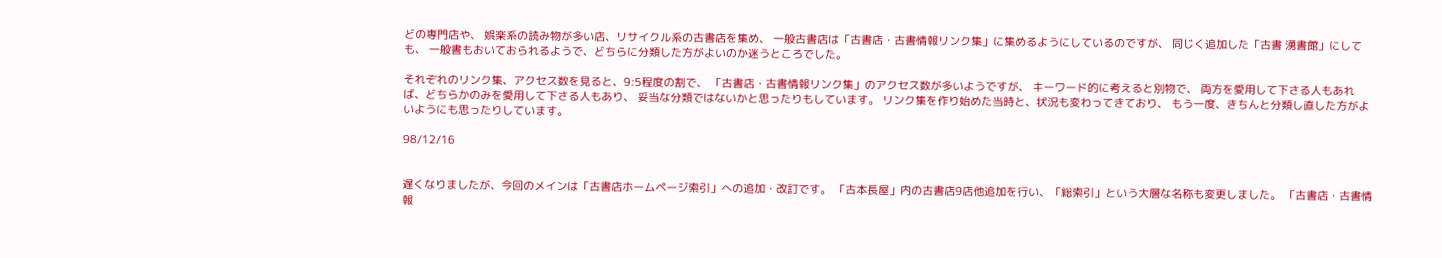どの専門店や、 娯楽系の読み物が多い店、リサイクル系の古書店を集め、 一般古書店は「古書店・古書情報リンク集」に集めるようにしているのですが、 同じく追加した「古書 湧書館」にしても、 一般書もおいておられるようで、どちらに分類した方がよいのか迷うところでした。

それぞれのリンク集、アクセス数を見ると、9:5程度の割で、 「古書店・古書情報リンク集」のアクセス数が多いようですが、 キーワード的に考えると別物で、 両方を愛用して下さる人もあれば、どちらかのみを愛用して下さる人もあり、 妥当な分類ではないかと思ったりもしています。 リンク集を作り始めた当時と、状況も変わってきており、 もう一度、きちんと分類し直した方がよいようにも思ったりしています。

98/12/16


遅くなりましたが、今回のメインは「古書店ホームページ索引」への追加・改訂です。 「古本長屋」内の古書店9店他追加を行い、「総索引」という大層な名称も変更しました。 「古書店・古書情報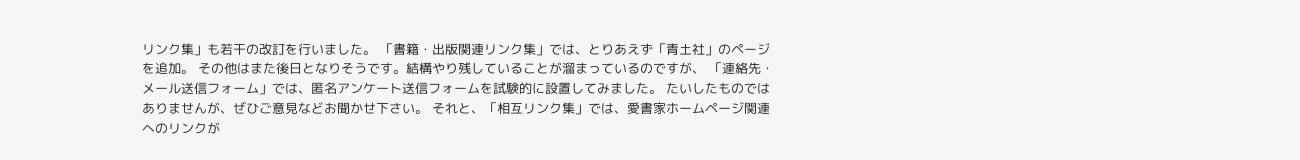リンク集」も若干の改訂を行いました。 「書籍・出版関連リンク集」では、とりあえず「青土社」のページを追加。 その他はまた後日となりそうです。結構やり残していることが溜まっているのですが、 「連絡先・メール送信フォーム」では、匿名アンケート送信フォームを試験的に設置してみました。 たいしたものではありませんが、ぜひご意見などお聞かせ下さい。 それと、「相互リンク集」では、愛書家ホームページ関連へのリンクが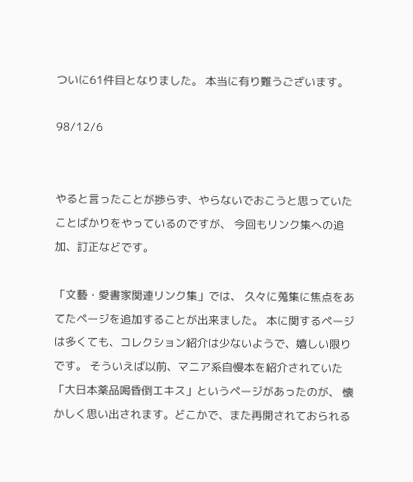ついに61件目となりました。 本当に有り難うございます。

98/12/6


やると言ったことが捗らず、やらないでおこうと思っていたことばかりをやっているのですが、 今回もリンク集への追加、訂正などです。

「文藝・愛書家関連リンク集」では、 久々に蒐集に焦点をあてたページを追加することが出来ました。 本に関するページは多くても、コレクション紹介は少ないようで、嬉しい限りです。 そういえば以前、マニア系自慢本を紹介されていた「大日本薬品喝昏倒エキス」というページがあったのが、 懐かしく思い出されます。どこかで、また再開されておられる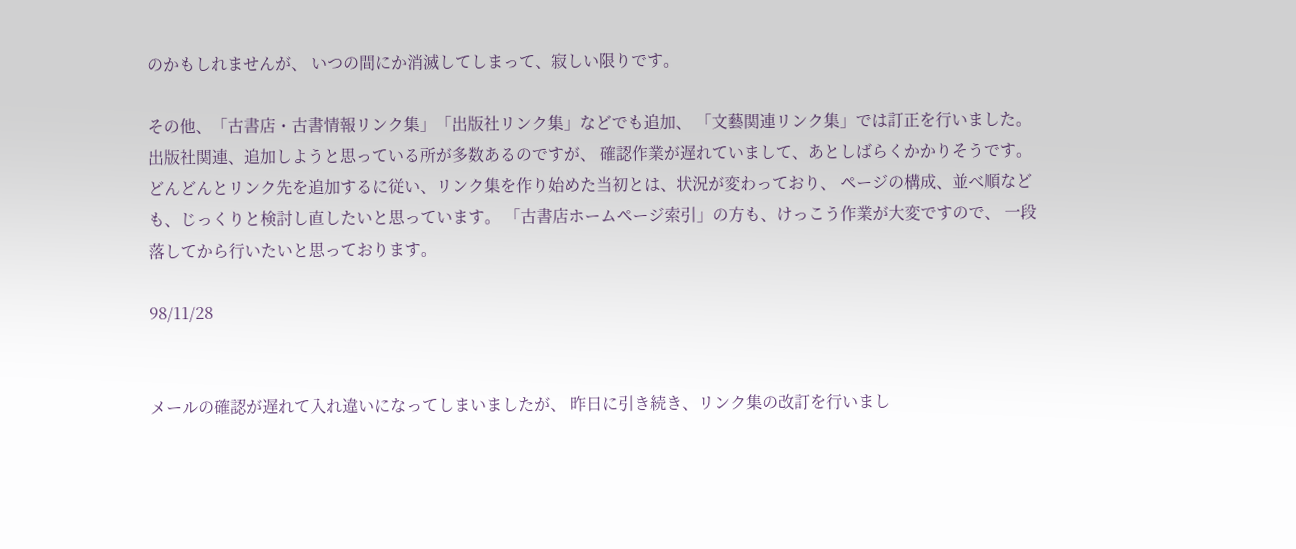のかもしれませんが、 いつの間にか消滅してしまって、寂しい限りです。

その他、「古書店・古書情報リンク集」「出版社リンク集」などでも追加、 「文藝関連リンク集」では訂正を行いました。 出版社関連、追加しようと思っている所が多数あるのですが、 確認作業が遅れていまして、あとしばらくかかりそうです。 どんどんとリンク先を追加するに従い、リンク集を作り始めた当初とは、状況が変わっており、 ページの構成、並べ順なども、じっくりと検討し直したいと思っています。 「古書店ホームページ索引」の方も、けっこう作業が大変ですので、 一段落してから行いたいと思っております。

98/11/28


メールの確認が遅れて入れ違いになってしまいましたが、 昨日に引き続き、リンク集の改訂を行いまし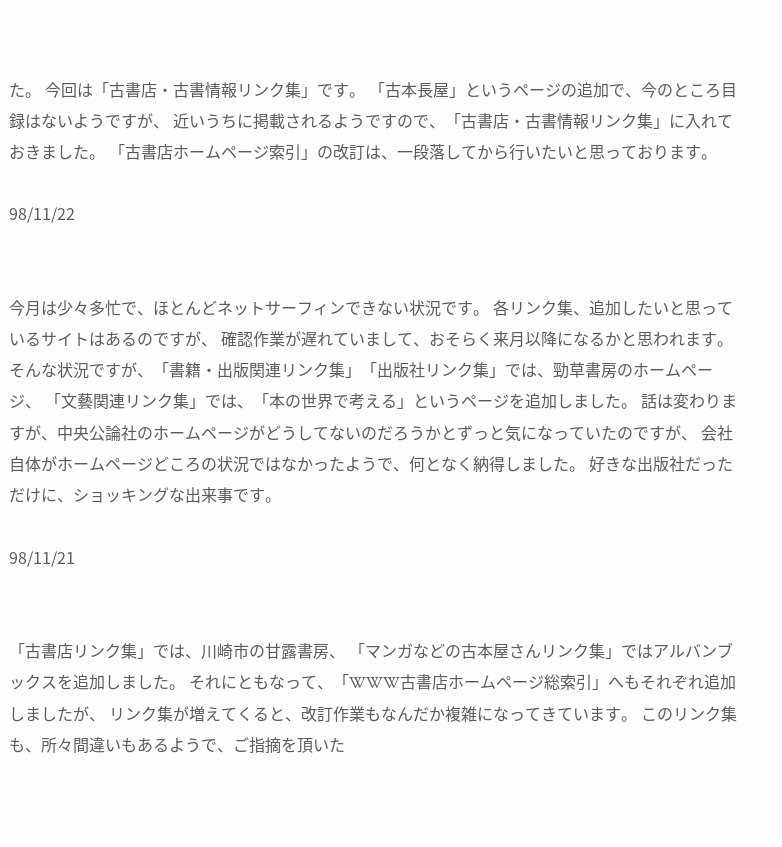た。 今回は「古書店・古書情報リンク集」です。 「古本長屋」というページの追加で、今のところ目録はないようですが、 近いうちに掲載されるようですので、「古書店・古書情報リンク集」に入れておきました。 「古書店ホームページ索引」の改訂は、一段落してから行いたいと思っております。

98/11/22


今月は少々多忙で、ほとんどネットサーフィンできない状況です。 各リンク集、追加したいと思っているサイトはあるのですが、 確認作業が遅れていまして、おそらく来月以降になるかと思われます。 そんな状況ですが、「書籍・出版関連リンク集」「出版社リンク集」では、勁草書房のホームページ、 「文藝関連リンク集」では、「本の世界で考える」というページを追加しました。 話は変わりますが、中央公論社のホームページがどうしてないのだろうかとずっと気になっていたのですが、 会社自体がホームページどころの状況ではなかったようで、何となく納得しました。 好きな出版社だっただけに、ショッキングな出来事です。

98/11/21


「古書店リンク集」では、川崎市の甘露書房、 「マンガなどの古本屋さんリンク集」ではアルバンブックスを追加しました。 それにともなって、「WWW古書店ホームページ総索引」へもそれぞれ追加しましたが、 リンク集が増えてくると、改訂作業もなんだか複雑になってきています。 このリンク集も、所々間違いもあるようで、ご指摘を頂いた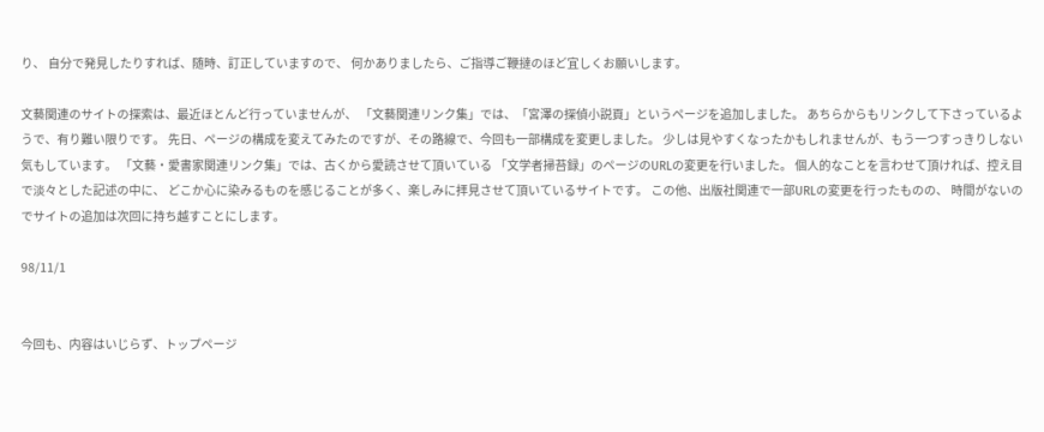り、 自分で発見したりすれば、随時、訂正していますので、 何かありましたら、ご指導ご鞭撻のほど宜しくお願いします。

文藝関連のサイトの探索は、最近ほとんど行っていませんが、 「文藝関連リンク集」では、「宮澤の探偵小説頁」というページを追加しました。 あちらからもリンクして下さっているようで、有り難い限りです。 先日、ページの構成を変えてみたのですが、その路線で、今回も一部構成を変更しました。 少しは見やすくなったかもしれませんが、もう一つすっきりしない気もしています。 「文藝・愛書家関連リンク集」では、古くから愛読させて頂いている 「文学者掃苔録」のページのURLの変更を行いました。 個人的なことを言わせて頂ければ、控え目で淡々とした記述の中に、 どこか心に染みるものを感じることが多く、楽しみに拝見させて頂いているサイトです。 この他、出版社関連で一部URLの変更を行ったものの、 時間がないのでサイトの追加は次回に持ち越すことにします。

98/11/1


今回も、内容はいじらず、トップページ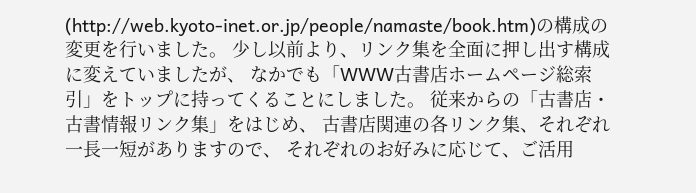(http://web.kyoto-inet.or.jp/people/namaste/book.htm)の構成の変更を行いました。 少し以前より、リンク集を全面に押し出す構成に変えていましたが、 なかでも「WWW古書店ホームページ総索引」をトップに持ってくることにしました。 従来からの「古書店・古書情報リンク集」をはじめ、 古書店関連の各リンク集、それぞれ一長一短がありますので、 それぞれのお好みに応じて、ご活用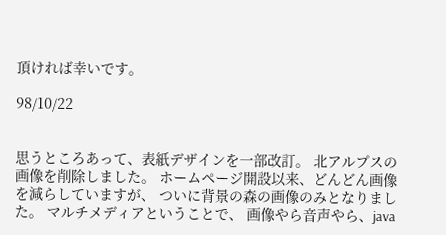頂ければ幸いです。

98/10/22


思うところあって、表紙デザインを一部改訂。 北アルプスの画像を削除しました。 ホームページ開設以来、どんどん画像を減らしていますが、 ついに背景の森の画像のみとなりました。 マルチメディアということで、 画像やら音声やら、java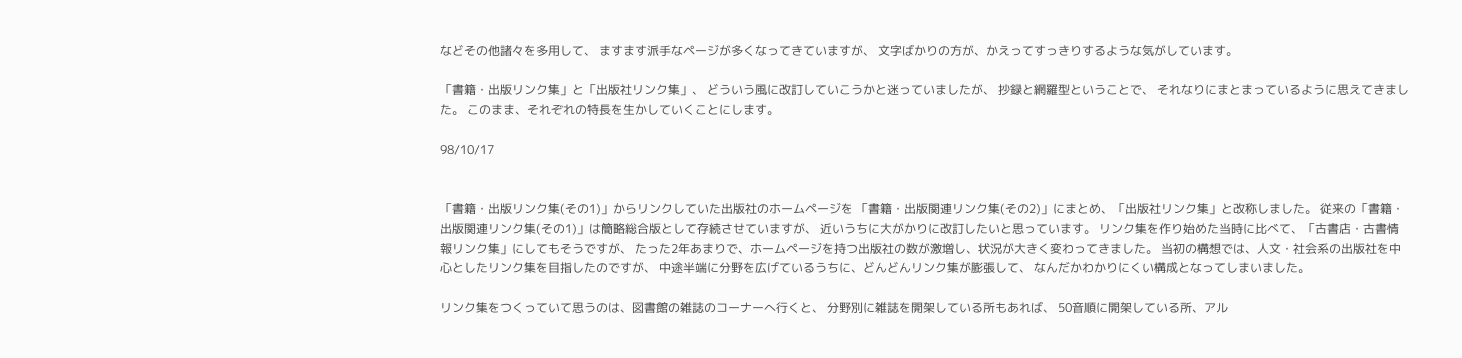などその他諸々を多用して、 ますます派手なページが多くなってきていますが、 文字ばかりの方が、かえってすっきりするような気がしています。

「書籍・出版リンク集」と「出版社リンク集」、 どういう風に改訂していこうかと迷っていましたが、 抄録と網羅型ということで、 それなりにまとまっているように思えてきました。 このまま、それぞれの特長を生かしていくことにします。

98/10/17


「書籍・出版リンク集(その1)」からリンクしていた出版社のホームページを 「書籍・出版関連リンク集(その2)」にまとめ、「出版社リンク集」と改称しました。 従来の「書籍・出版関連リンク集(その1)」は簡略総合版として存続させていますが、 近いうちに大がかりに改訂したいと思っています。 リンク集を作り始めた当時に比べて、「古書店・古書情報リンク集」にしてもそうですが、 たった2年あまりで、ホームページを持つ出版社の数が激増し、状況が大きく変わってきました。 当初の構想では、人文・社会系の出版社を中心としたリンク集を目指したのですが、 中途半端に分野を広げているうちに、どんどんリンク集が膨張して、 なんだかわかりにくい構成となってしまいました。

リンク集をつくっていて思うのは、図書館の雑誌のコーナーへ行くと、 分野別に雑誌を開架している所もあれば、 50音順に開架している所、アル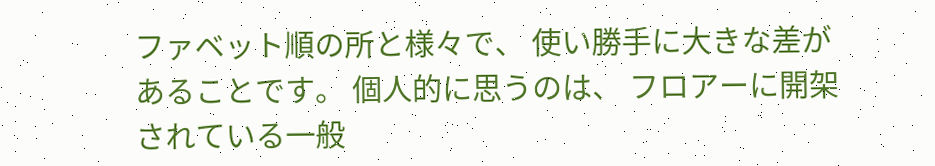ファベット順の所と様々で、 使い勝手に大きな差があることです。 個人的に思うのは、 フロアーに開架されている一般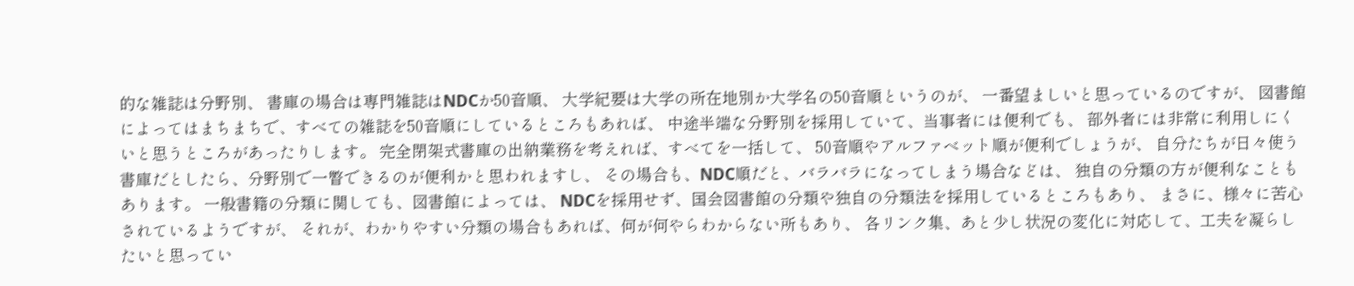的な雑誌は分野別、 書庫の場合は専門雑誌はNDCか50音順、 大学紀要は大学の所在地別か大学名の50音順というのが、 一番望ましいと思っているのですが、 図書館によってはまちまちで、すべての雑誌を50音順にしているところもあれば、 中途半端な分野別を採用していて、当事者には便利でも、 部外者には非常に利用しにくいと思うところがあったりします。 完全閉架式書庫の出納業務を考えれば、すべてを一括して、 50音順やアルファベット順が便利でしょうが、 自分たちが日々使う書庫だとしたら、分野別で一瞥できるのが便利かと思われますし、 その場合も、NDC順だと、バラバラになってしまう場合などは、 独自の分類の方が便利なこともあります。 一般書籍の分類に関しても、図書館によっては、 NDCを採用せず、国会図書館の分類や独自の分類法を採用しているところもあり、 まさに、様々に苦心されているようですが、 それが、わかりやすい分類の場合もあれば、何が何やらわからない所もあり、 各リンク集、あと少し状況の変化に対応して、工夫を凝らしたいと思ってい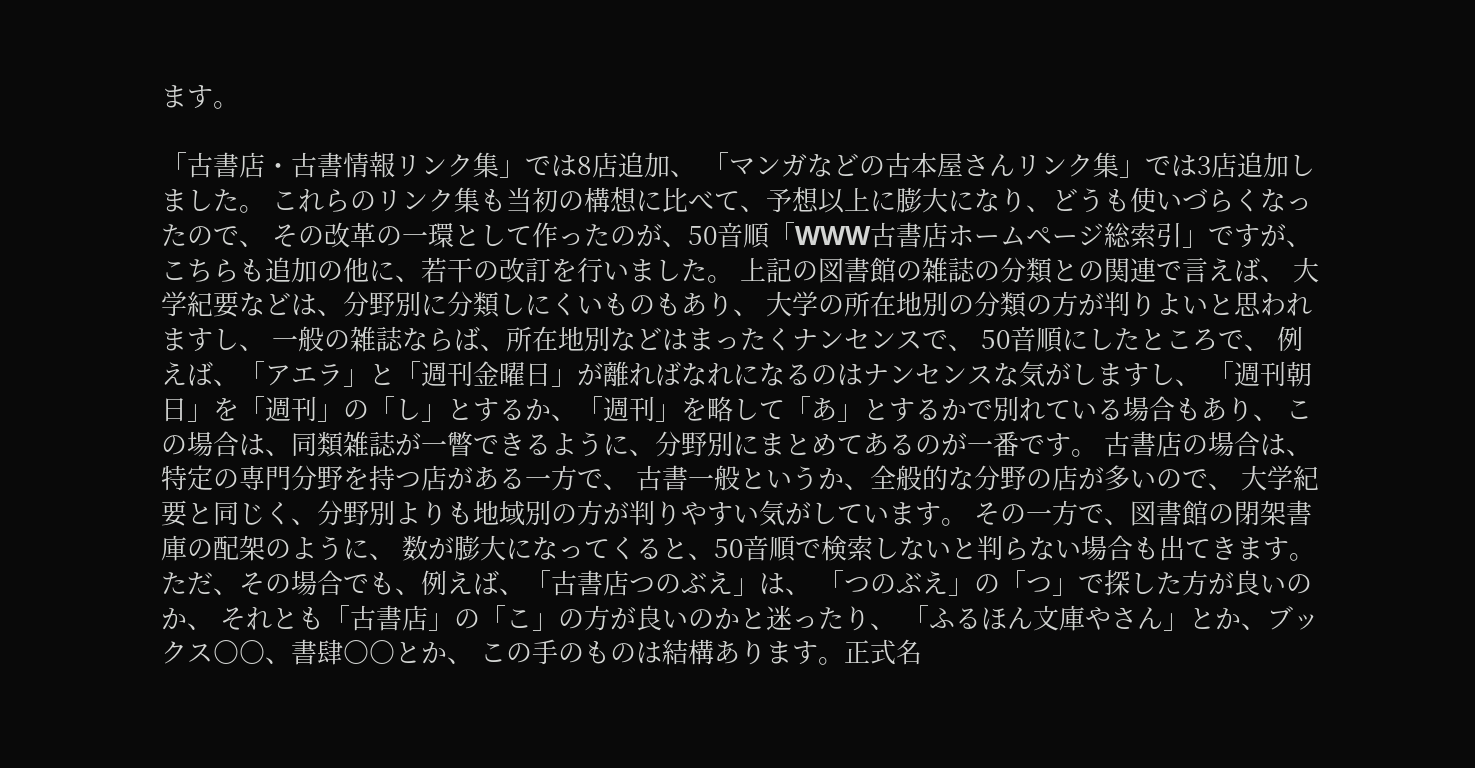ます。

「古書店・古書情報リンク集」では8店追加、 「マンガなどの古本屋さんリンク集」では3店追加しました。 これらのリンク集も当初の構想に比べて、予想以上に膨大になり、どうも使いづらくなったので、 その改革の一環として作ったのが、50音順「WWW古書店ホームページ総索引」ですが、 こちらも追加の他に、若干の改訂を行いました。 上記の図書館の雑誌の分類との関連で言えば、 大学紀要などは、分野別に分類しにくいものもあり、 大学の所在地別の分類の方が判りよいと思われますし、 一般の雑誌ならば、所在地別などはまったくナンセンスで、 50音順にしたところで、 例えば、「アエラ」と「週刊金曜日」が離ればなれになるのはナンセンスな気がしますし、 「週刊朝日」を「週刊」の「し」とするか、「週刊」を略して「あ」とするかで別れている場合もあり、 この場合は、同類雑誌が一瞥できるように、分野別にまとめてあるのが一番です。 古書店の場合は、特定の専門分野を持つ店がある一方で、 古書一般というか、全般的な分野の店が多いので、 大学紀要と同じく、分野別よりも地域別の方が判りやすい気がしています。 その一方で、図書館の閉架書庫の配架のように、 数が膨大になってくると、50音順で検索しないと判らない場合も出てきます。 ただ、その場合でも、例えば、「古書店つのぶえ」は、 「つのぶえ」の「つ」で探した方が良いのか、 それとも「古書店」の「こ」の方が良いのかと迷ったり、 「ふるほん文庫やさん」とか、ブックス○○、書肆○○とか、 この手のものは結構あります。正式名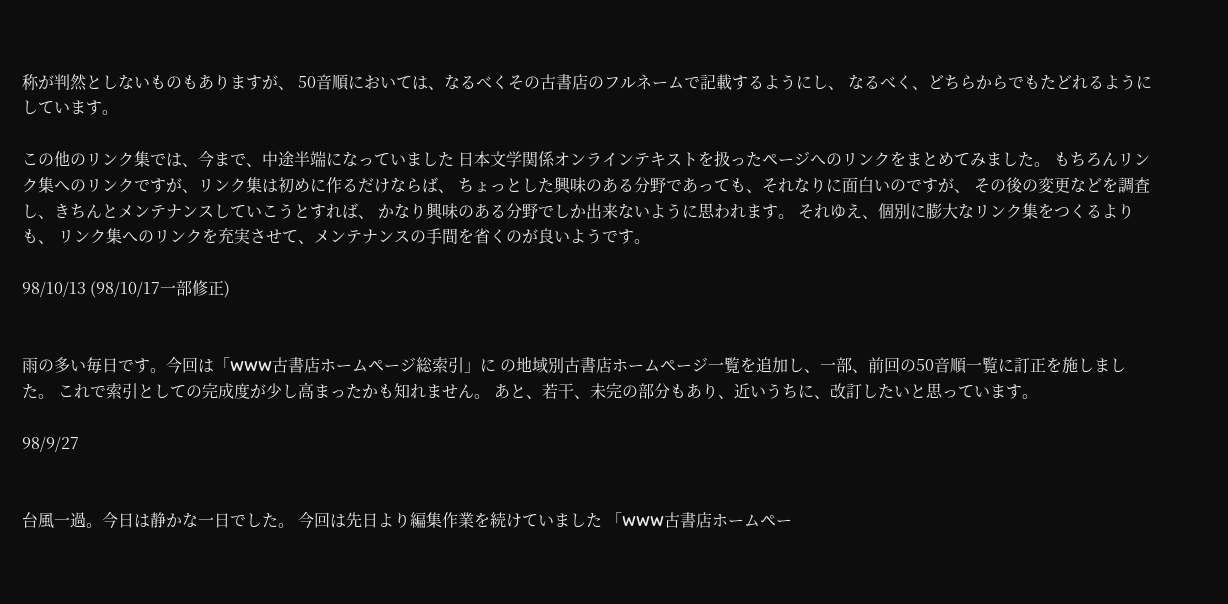称が判然としないものもありますが、 50音順においては、なるべくその古書店のフルネームで記載するようにし、 なるべく、どちらからでもたどれるようにしています。

この他のリンク集では、今まで、中途半端になっていました 日本文学関係オンラインテキストを扱ったページへのリンクをまとめてみました。 もちろんリンク集へのリンクですが、リンク集は初めに作るだけならば、 ちょっとした興味のある分野であっても、それなりに面白いのですが、 その後の変更などを調査し、きちんとメンテナンスしていこうとすれば、 かなり興味のある分野でしか出来ないように思われます。 それゆえ、個別に膨大なリンク集をつくるよりも、 リンク集へのリンクを充実させて、メンテナンスの手間を省くのが良いようです。

98/10/13 (98/10/17一部修正)


雨の多い毎日です。今回は「WWW古書店ホームページ総索引」に の地域別古書店ホームページ一覧を追加し、一部、前回の50音順一覧に訂正を施しました。 これで索引としての完成度が少し高まったかも知れません。 あと、若干、未完の部分もあり、近いうちに、改訂したいと思っています。

98/9/27


台風一過。今日は静かな一日でした。 今回は先日より編集作業を続けていました 「WWW古書店ホームペー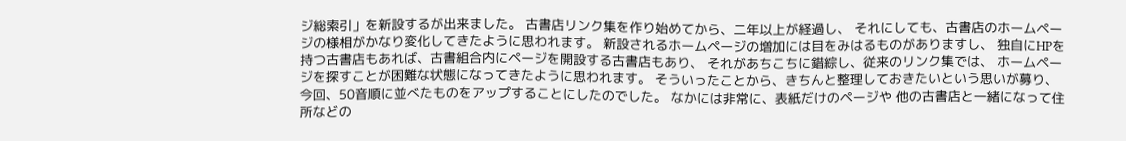ジ総索引」を新設するが出来ました。 古書店リンク集を作り始めてから、二年以上が経過し、 それにしても、古書店のホームページの様相がかなり変化してきたように思われます。 新設されるホームページの増加には目をみはるものがありますし、 独自にHPを持つ古書店もあれば、古書組合内にページを開設する古書店もあり、 それがあちこちに錯綜し、従来のリンク集では、 ホームページを探すことが困難な状態になってきたように思われます。 そういったことから、きちんと整理しておきたいという思いが募り、 今回、50音順に並べたものをアップすることにしたのでした。 なかには非常に、表紙だけのページや 他の古書店と一緒になって住所などの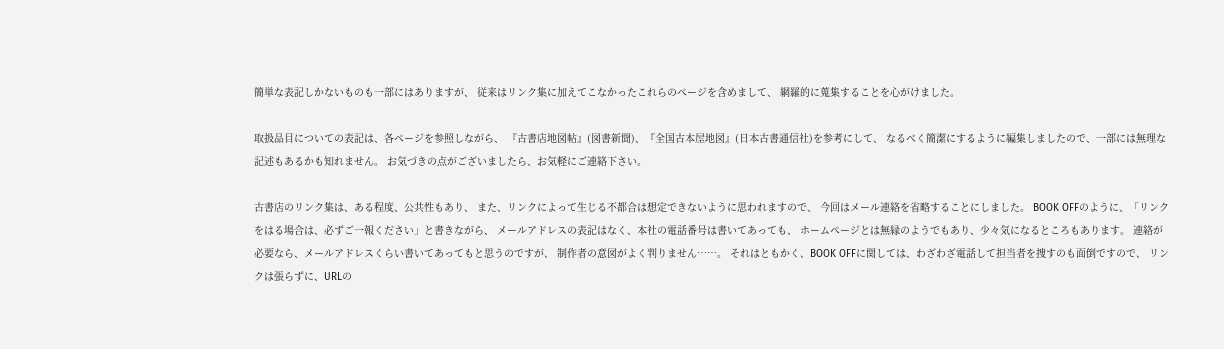簡単な表記しかないものも一部にはありますが、 従来はリンク集に加えてこなかったこれらのページを含めまして、 網羅的に蒐集することを心がけました。

取扱品目についての表記は、各ページを参照しながら、 『古書店地図帖』(図書新聞)、『全国古本屋地図』(日本古書通信社)を参考にして、 なるべく簡潔にするように編集しましたので、一部には無理な記述もあるかも知れません。 お気づきの点がございましたら、お気軽にご連絡下さい。

古書店のリンク集は、ある程度、公共性もあり、 また、リンクによって生じる不都合は想定できないように思われますので、 今回はメール連絡を省略することにしました。 BOOK OFFのように、「リンクをはる場合は、必ずご一報ください」と書きながら、 メールアドレスの表記はなく、本社の電話番号は書いてあっても、 ホームページとは無縁のようでもあり、少々気になるところもあります。 連絡が必要なら、メールアドレスくらい書いてあってもと思うのですが、 制作者の意図がよく判りません……。 それはともかく、BOOK OFFに関しては、わざわざ電話して担当者を捜すのも面倒ですので、 リンクは張らずに、URLの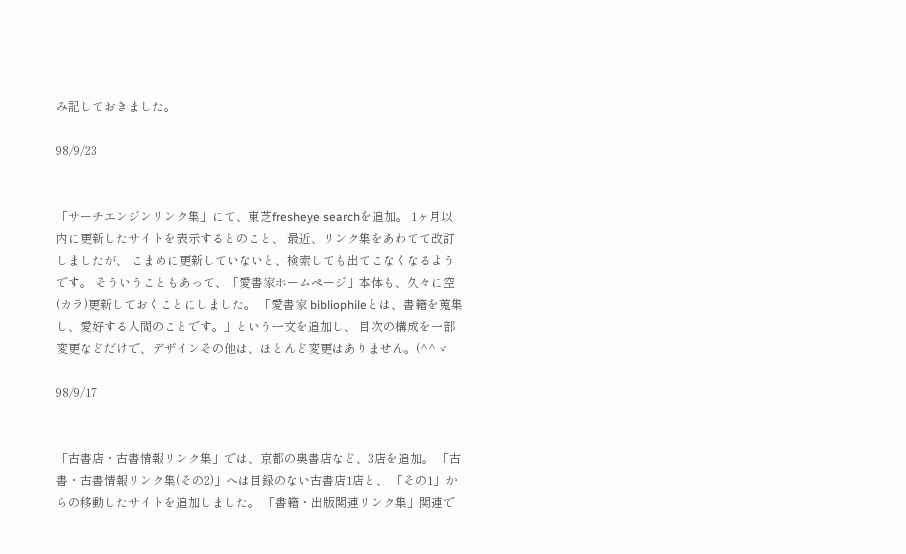み記しておきました。

98/9/23


「サーチエンジンリンク集」にて、東芝fresheye searchを追加。 1ヶ月以内に更新したサイトを表示するとのこと、 最近、リンク集をあわてて改訂しましたが、 こまめに更新していないと、検索しても出てこなくなるようです。 そういうこともあって、「愛書家ホームページ」本体も、久々に空(カラ)更新しておくことにしました。 「愛書家 bibliophileとは、書籍を蒐集し、愛好する人間のことです。」という一文を追加し、 目次の構成を一部変更などだけで、デザインその他は、ほとんど変更はありません。(^^ゞ

98/9/17


「古書店・古書情報リンク集」では、京都の奥書店など、3店を追加。 「古書・古書情報リンク集(その2)」へは目録のない古書店1店と、 「その1」からの移動したサイトを追加しました。 「書籍・出版関連リンク集」関連で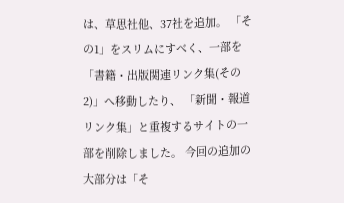は、草思社他、37社を追加。 「その1」をスリムにすべく、一部を「書籍・出版関連リンク集(その2)」へ移動したり、 「新聞・報道リンク集」と重複するサイトの一部を削除しました。 今回の追加の大部分は「そ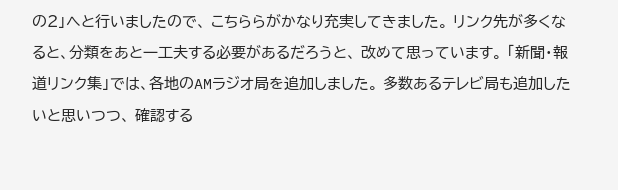の2」へと行いましたので、 こちららがかなり充実してきました。 リンク先が多くなると、分類をあと一工夫する必要があるだろうと、 改めて思っています。 「新聞・報道リンク集」では、各地のAMラジオ局を追加しました。 多数あるテレビ局も追加したいと思いつつ、 確認する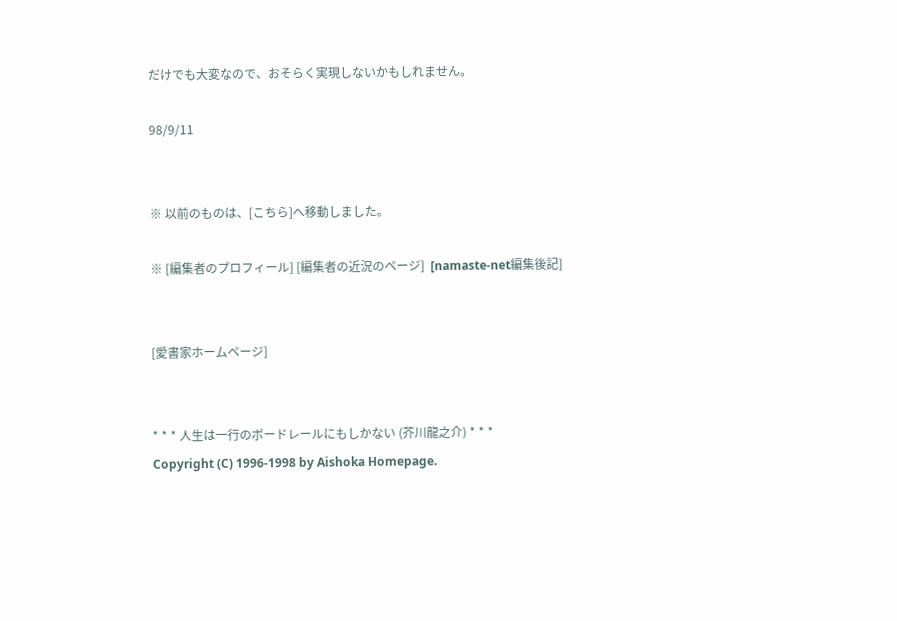だけでも大変なので、おそらく実現しないかもしれません。

98/9/11


※ 以前のものは、[こちら]へ移動しました。

※ [編集者のプロフィール] [編集者の近況のページ]  [namaste-net編集後記]


[愛書家ホームページ]


* * * 人生は一行のボードレールにもしかない (芥川龍之介) * * *
Copyright (C) 1996-1998 by Aishoka Homepage.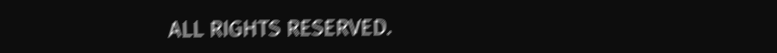ALL RIGHTS RESERVED.